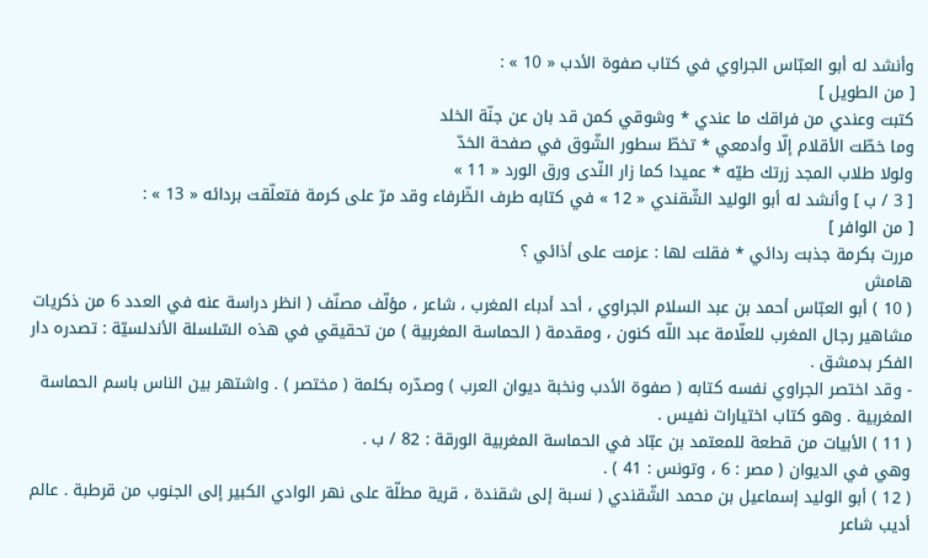وأنشد له أبو العبّاس الجراوي في كتاب صفوة الأدب « 10 » :
[ من الطويل ]
كتبت وعندي من فراقك ما عندي * وشوقي كمن قد بان عن جنّة الخلد
وما خطّت الأقلام إلّا وأدمعي * تخطّ سطور الشّوق في صفحة الخدّ
ولولا طلاب المجد زرتك طيّه * عميدا كما زار النّدى ورق الورد « 11 »
[ 3 / ب ] وأنشد له أبو الوليد الشّقندي « 12 » في كتابه طرف الظّرفاء وقد مرّ على كرمة فتعلّقت بردائه « 13 » :
[ من الوافر ]
مررت بكرمة جذبت ردائي * فقلت لها : عزمت على أذائي ؟
هامش
( 10 ) أبو العبّاس أحمد بن عبد السلام الجراوي ، أحد أدباء المغرب ، شاعر ، مؤلّف مصنّف ( انظر دراسة عنه في العدد 6 من ذكريات مشاهير رجال المغرب للعلّامة عبد اللّه كنون ، ومقدمة ( الحماسة المغربية ) من تحقيقي في هذه السّلسلة الأندلسيّة : تصدره دار الفكر بدمشق .
- وقد اختصر الجراوي نفسه كتابه ( صفوة الأدب ونخبة ديوان العرب ) وصدّره بكلمة ( مختصر ) . واشتهر بين الناس باسم الحماسة المغربية . وهو كتاب اختيارات نفيس .
( 11 ) الأبيات من قطعة للمعتمد بن عبّاد في الحماسة المغربية الورقة : 82 / ب .
وهي في الديوان ( مصر : 6 ، وتونس : 41 ) .
( 12 ) أبو الوليد إسماعيل بن محمد الشّقندي ( نسبة إلى شقندة ، قرية مطلّة على نهر الوادي الكبير إلى الجنوب من قرطبة . عالم أديب شاعر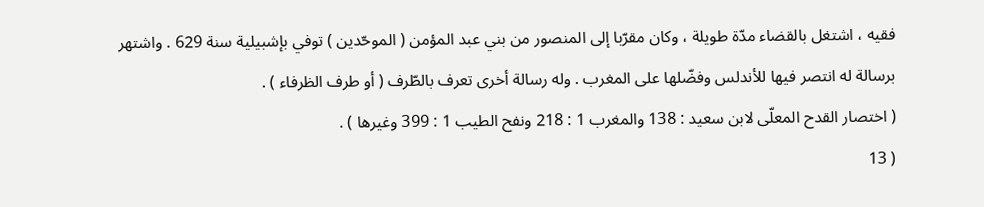فقيه ، اشتغل بالقضاء مدّة طويلة ، وكان مقرّبا إلى المنصور من بني عبد المؤمن ( الموحّدين ) توفي بإشبيلية سنة 629 . واشتهر برسالة له انتصر فيها للأندلس وفضّلها على المغرب . وله رسالة أخرى تعرف بالطّرف ( أو طرف الظرفاء ) .
( اختصار القدح المعلّى لابن سعيد : 138 والمغرب 1 : 218 ونفح الطيب 1 : 399 وغيرها ) .
( 13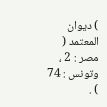) ديوان المعتمد ( مصر : 2 ، وتونس : 74 ) .